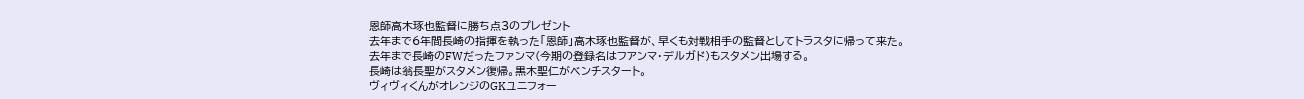恩師高木琢也監督に勝ち点3のプレゼント
去年まで6年間長崎の指揮を執った「恩師」高木琢也監督が、早くも対戦相手の監督としてトラスタに帰って来た。
去年まで長崎のFWだったファンマ(今期の登録名はフアンマ・デルガド)もスタメン出場する。
長崎は翁長聖がスタメン復帰。黒木聖仁がベンチスタート。
ヴィヴィくんがオレンジのGKユニフォー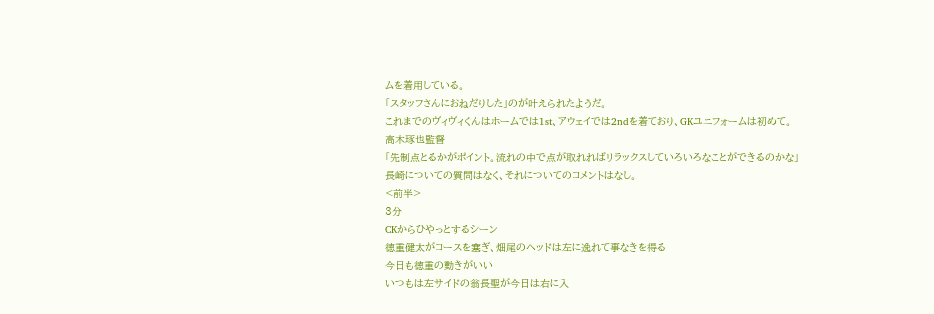ムを着用している。
「スタッフさんにおねだりした」のが叶えられたようだ。
これまでのヴィヴィくんはホームでは1st、アウェイでは2ndを着ており、GKユニフォームは初めて。
高木琢也監督
「先制点とるかがポイント。流れの中で点が取れればリラックスしていろいろなことができるのかな」
長崎についての質問はなく、それについてのコメントはなし。
<前半>
3分
CKからひやっとするシーン
徳重健太がコースを塞ぎ、畑尾のヘッドは左に逸れて事なきを得る
今日も徳重の動きがいい
いつもは左サイドの翁長聖が今日は右に入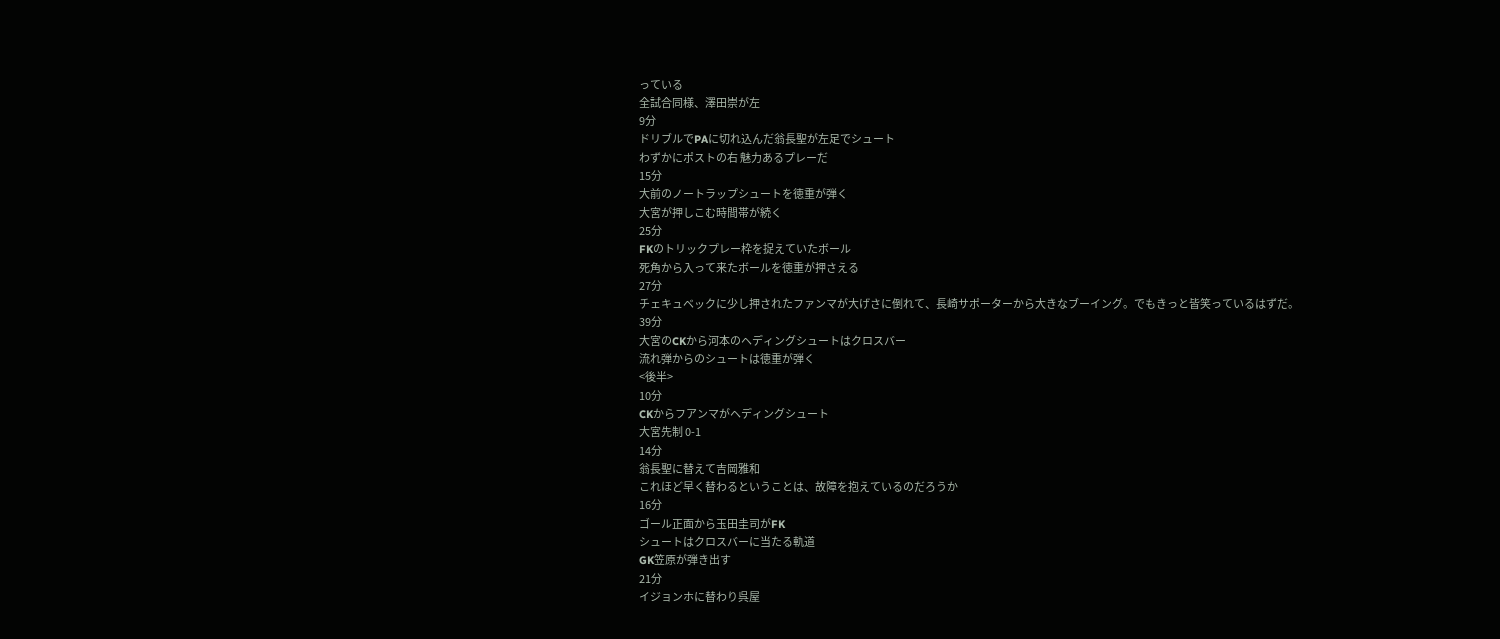っている
全試合同様、澤田崇が左
9分
ドリブルでPAに切れ込んだ翁長聖が左足でシュート
わずかにポストの右 魅力あるプレーだ
15分
大前のノートラップシュートを徳重が弾く
大宮が押しこむ時間帯が続く
25分
FKのトリックプレー枠を捉えていたボール
死角から入って来たボールを徳重が押さえる
27分
チェキュベックに少し押されたファンマが大げさに倒れて、長崎サポーターから大きなブーイング。でもきっと皆笑っているはずだ。
39分
大宮のCKから河本のヘディングシュートはクロスバー
流れ弾からのシュートは徳重が弾く
<後半>
10分
CKからフアンマがヘディングシュート
大宮先制 0-1
14分
翁長聖に替えて吉岡雅和
これほど早く替わるということは、故障を抱えているのだろうか
16分
ゴール正面から玉田圭司がFK
シュートはクロスバーに当たる軌道
GK笠原が弾き出す
21分
イジョンホに替わり呉屋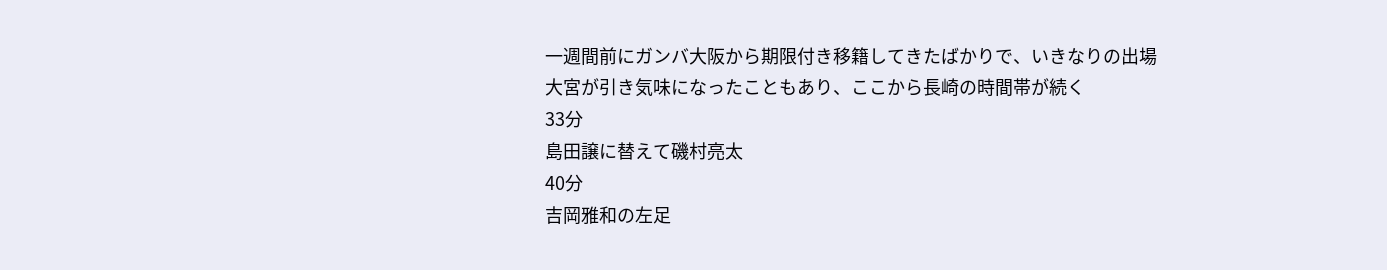一週間前にガンバ大阪から期限付き移籍してきたばかりで、いきなりの出場
大宮が引き気味になったこともあり、ここから長崎の時間帯が続く
33分
島田譲に替えて磯村亮太
40分
吉岡雅和の左足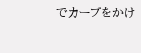でカーブをかけ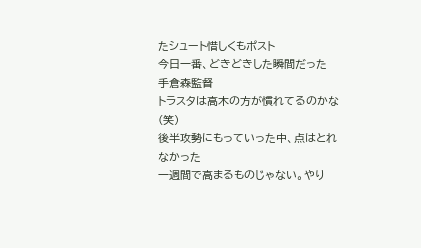たシュート惜しくもポスト
今日一番、どきどきした瞬間だった
手倉森監督
トラスタは高木の方が慣れてるのかな(笑)
後半攻勢にもっていった中、点はとれなかった
一週間で高まるものじゃない。やり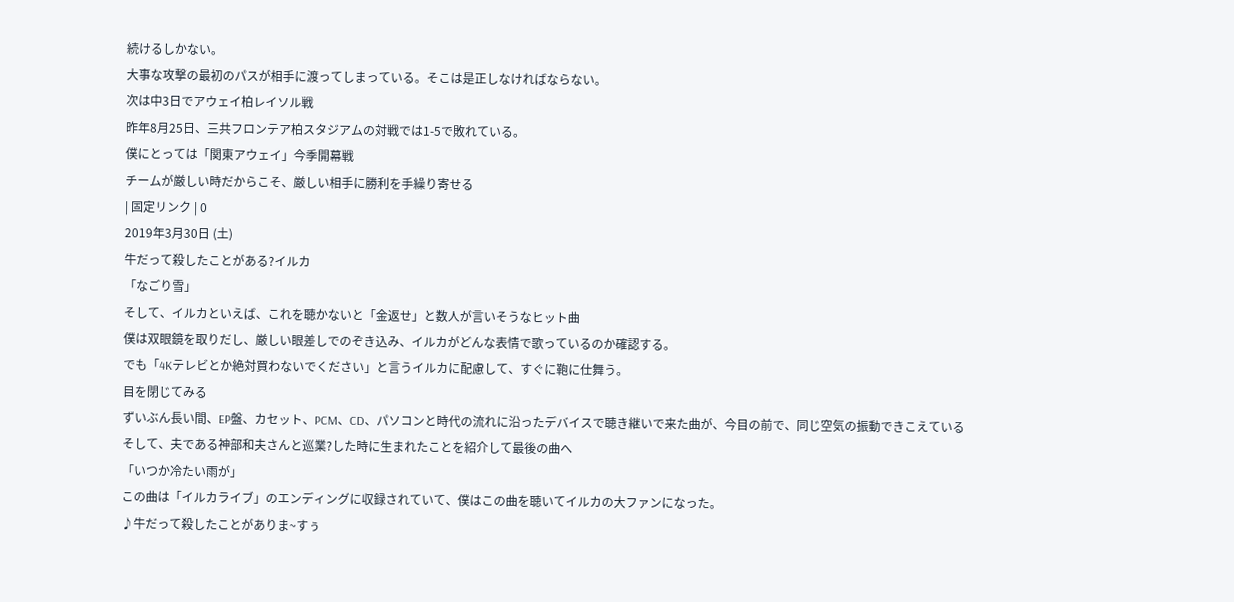続けるしかない。
大事な攻撃の最初のパスが相手に渡ってしまっている。そこは是正しなければならない。
次は中3日でアウェイ柏レイソル戦
昨年8月25日、三共フロンテア柏スタジアムの対戦では1-5で敗れている。
僕にとっては「関東アウェイ」今季開幕戦
チームが厳しい時だからこそ、厳しい相手に勝利を手繰り寄せる
| 固定リンク | 0
2019年3月30日 (土)
牛だって殺したことがある?イルカ
「なごり雪」
そして、イルカといえば、これを聴かないと「金返せ」と数人が言いそうなヒット曲
僕は双眼鏡を取りだし、厳しい眼差しでのぞき込み、イルカがどんな表情で歌っているのか確認する。
でも「4Kテレビとか絶対買わないでください」と言うイルカに配慮して、すぐに鞄に仕舞う。
目を閉じてみる
ずいぶん長い間、EP盤、カセット、PCM、CD、パソコンと時代の流れに沿ったデバイスで聴き継いで来た曲が、今目の前で、同じ空気の振動できこえている
そして、夫である神部和夫さんと巡業?した時に生まれたことを紹介して最後の曲へ
「いつか冷たい雨が」
この曲は「イルカライブ」のエンディングに収録されていて、僕はこの曲を聴いてイルカの大ファンになった。
♪牛だって殺したことがありま~すぅ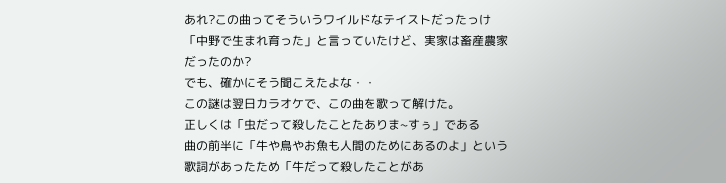あれ?この曲ってそういうワイルドなテイストだったっけ
「中野で生まれ育った」と言っていたけど、実家は畜産農家だったのか?
でも、確かにそう聞こえたよな・・
この謎は翌日カラオケで、この曲を歌って解けた。
正しくは「虫だって殺したことたありま~すぅ」である
曲の前半に「牛や鳥やお魚も人間のためにあるのよ」という歌詞があったため「牛だって殺したことがあ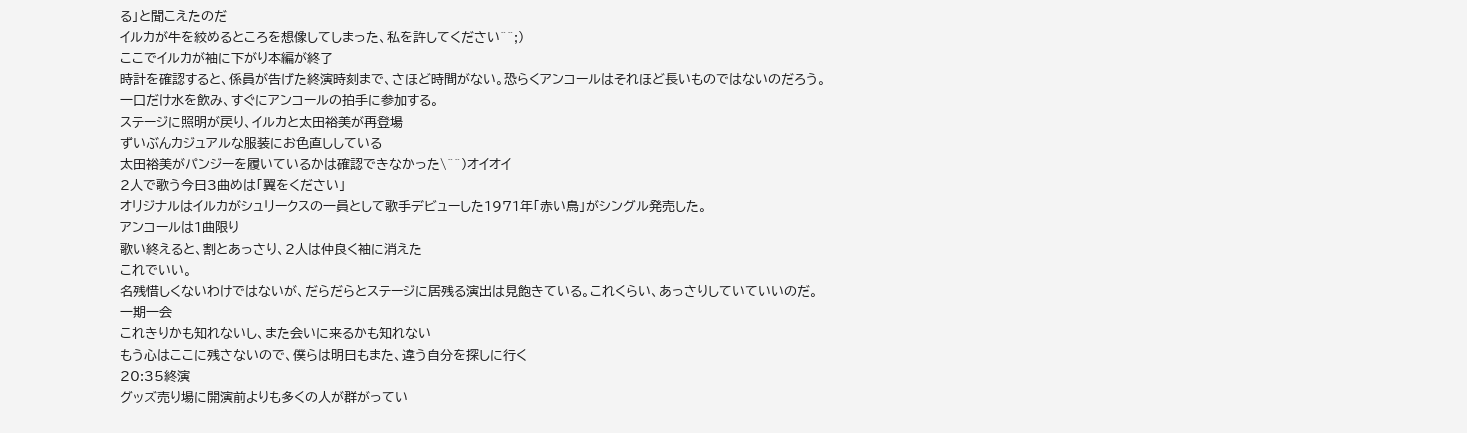る」と聞こえたのだ
イルカが牛を絞めるところを想像してしまった、私を許してください^^;)
ここでイルカが袖に下がり本編が終了
時計を確認すると、係員が告げた終演時刻まで、さほど時間がない。恐らくアンコールはそれほど長いものではないのだろう。
一口だけ水を飲み、すぐにアンコールの拍手に参加する。
ステージに照明が戻り、イルカと太田裕美が再登場
ずいぶんカジュアルな服装にお色直ししている
太田裕美がパンジーを履いているかは確認できなかった\^^)オイオイ
2人で歌う今日3曲めは「翼をください」
オリジナルはイルカがシュリークスの一員として歌手デビューした1971年「赤い鳥」がシングル発売した。
アンコールは1曲限り
歌い終えると、割とあっさり、2人は仲良く袖に消えた
これでいい。
名残惜しくないわけではないが、だらだらとステージに居残る演出は見飽きている。これくらい、あっさりしていていいのだ。
一期一会
これきりかも知れないし、また会いに来るかも知れない
もう心はここに残さないので、僕らは明日もまた、違う自分を探しに行く
20:35終演
グッズ売り場に開演前よりも多くの人が群がってい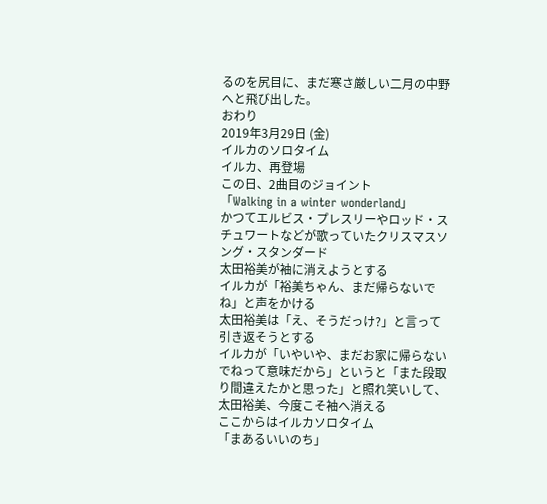るのを尻目に、まだ寒さ厳しい二月の中野へと飛び出した。
おわり
2019年3月29日 (金)
イルカのソロタイム
イルカ、再登場
この日、2曲目のジョイント
「Walking in a winter wonderland」
かつてエルビス・プレスリーやロッド・スチュワートなどが歌っていたクリスマスソング・スタンダード
太田裕美が袖に消えようとする
イルカが「裕美ちゃん、まだ帰らないでね」と声をかける
太田裕美は「え、そうだっけ?」と言って引き返そうとする
イルカが「いやいや、まだお家に帰らないでねって意味だから」というと「また段取り間違えたかと思った」と照れ笑いして、太田裕美、今度こそ袖へ消える
ここからはイルカソロタイム
「まあるいいのち」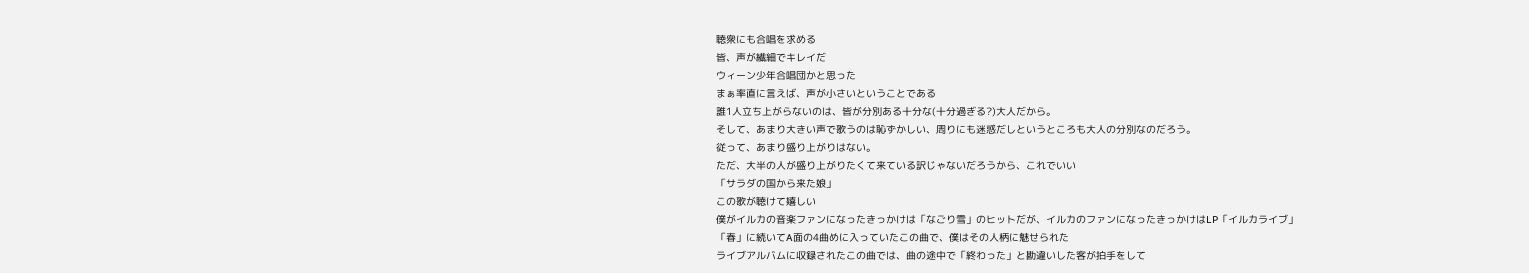聴衆にも合唱を求める
皆、声が繊細でキレイだ
ウィーン少年合唱団かと思った
まぁ率直に言えば、声が小さいということである
誰1人立ち上がらないのは、皆が分別ある十分な(十分過ぎる?)大人だから。
そして、あまり大きい声で歌うのは恥ずかしい、周りにも迷惑だしというところも大人の分別なのだろう。
従って、あまり盛り上がりはない。
ただ、大半の人が盛り上がりたくて来ている訳じゃないだろうから、これでいい
「サラダの国から来た娘」
この歌が聴けて嬉しい
僕がイルカの音楽ファンになったきっかけは「なごり雪」のヒットだが、イルカのファンになったきっかけはLP「イルカライブ」
「春」に続いてA面の4曲めに入っていたこの曲で、僕はその人柄に魅せられた
ライブアルバムに収録されたこの曲では、曲の途中で「終わった」と勘違いした客が拍手をして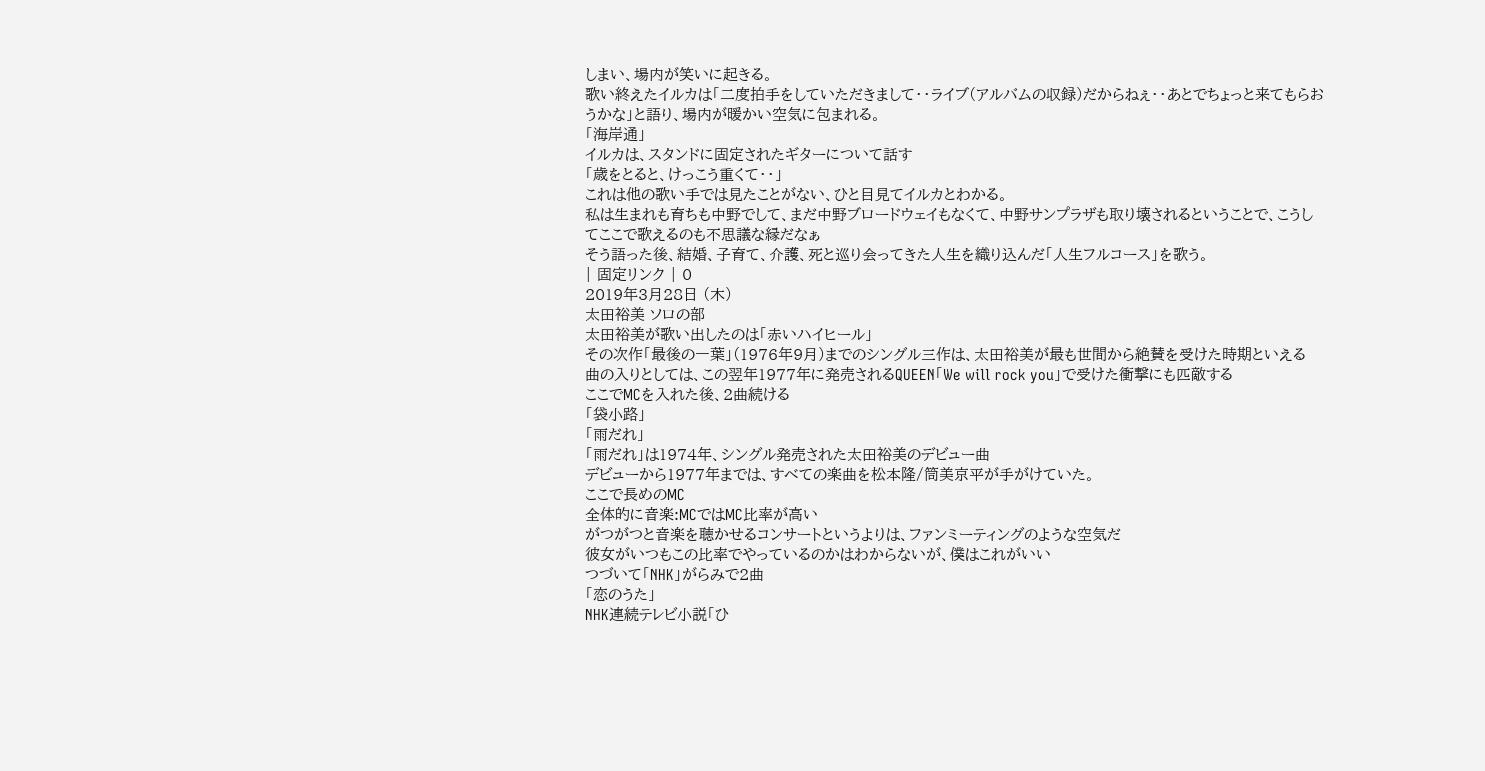しまい、場内が笑いに起きる。
歌い終えたイルカは「二度拍手をしていただきまして・・ライブ(アルバムの収録)だからねぇ・・あとでちょっと来てもらおうかな」と語り、場内が暖かい空気に包まれる。
「海岸通」
イルカは、スタンドに固定されたギターについて話す
「歳をとると、けっこう重くて・・」
これは他の歌い手では見たことがない、ひと目見てイルカとわかる。
私は生まれも育ちも中野でして、まだ中野ブロードウェイもなくて、中野サンプラザも取り壊されるということで、こうしてここで歌えるのも不思議な縁だなぁ
そう語った後、結婚、子育て、介護、死と巡り会ってきた人生を織り込んだ「人生フルコース」を歌う。
| 固定リンク | 0
2019年3月28日 (木)
太田裕美 ソロの部
太田裕美が歌い出したのは「赤いハイヒール」
その次作「最後の一葉」(1976年9月)までのシングル三作は、太田裕美が最も世間から絶賛を受けた時期といえる
曲の入りとしては、この翌年1977年に発売されるQUEEN「We will rock you」で受けた衝撃にも匹敵する
ここでMCを入れた後、2曲続ける
「袋小路」
「雨だれ」
「雨だれ」は1974年、シングル発売された太田裕美のデビュー曲
デビューから1977年までは、すべての楽曲を松本隆/筒美京平が手がけていた。
ここで長めのMC
全体的に音楽:MCではMC比率が高い
がつがつと音楽を聴かせるコンサートというよりは、ファンミーティングのような空気だ
彼女がいつもこの比率でやっているのかはわからないが、僕はこれがいい
つづいて「NHK」がらみで2曲
「恋のうた」
NHK連続テレビ小説「ひ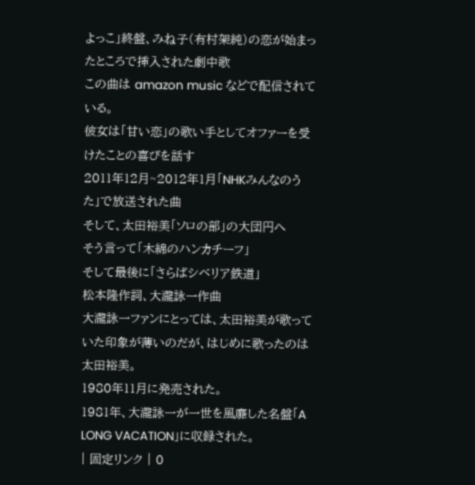よっこ」終盤、みね子(有村架純)の恋が始まったところで挿入された劇中歌
この曲は amazon music などで配信されている。
彼女は「甘い恋」の歌い手としてオファーを受けたことの喜びを話す
2011年12月~2012年1月「NHKみんなのうた」で放送された曲
そして、太田裕美「ソロの部」の大団円へ
そう言って「木綿のハンカチーフ」
そして最後に「さらばシベリア鉄道」
松本隆作詞、大瀧詠一作曲
大瀧詠一ファンにとっては、太田裕美が歌っていた印象が薄いのだが、はじめに歌ったのは太田裕美。
1980年11月に発売された。
1981年、大瀧詠一が一世を風靡した名盤「A LONG VACATION」に収録された。
| 固定リンク | 0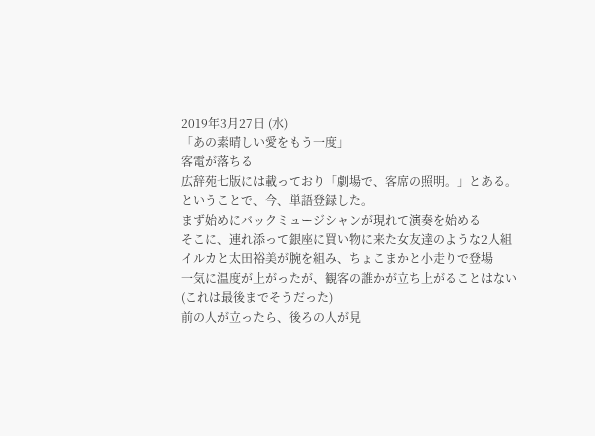2019年3月27日 (水)
「あの素晴しい愛をもう一度」
客電が落ちる
広辞苑七版には載っており「劇場で、客席の照明。」とある。
ということで、今、単語登録した。
まず始めにバックミュージシャンが現れて演奏を始める
そこに、連れ添って銀座に買い物に来た女友達のような2人組
イルカと太田裕美が腕を組み、ちょこまかと小走りで登場
一気に温度が上がったが、観客の誰かが立ち上がることはない
(これは最後までそうだった)
前の人が立ったら、後ろの人が見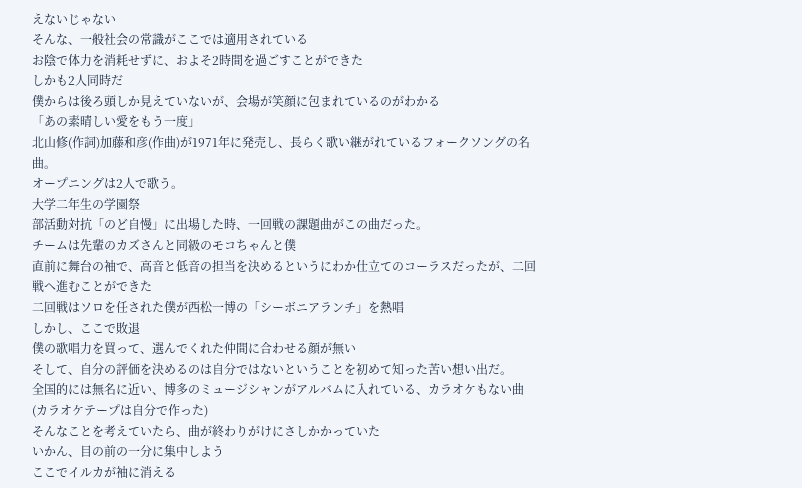えないじゃない
そんな、一般社会の常識がここでは適用されている
お陰で体力を消耗せずに、およそ2時間を過ごすことができた
しかも2人同時だ
僕からは後ろ頭しか見えていないが、会場が笑顔に包まれているのがわかる
「あの素晴しい愛をもう一度」
北山修(作詞)加藤和彦(作曲)が1971年に発売し、長らく歌い継がれているフォークソングの名曲。
オープニングは2人で歌う。
大学二年生の学園祭
部活動対抗「のど自慢」に出場した時、一回戦の課題曲がこの曲だった。
チームは先輩のカズさんと同級のモコちゃんと僕
直前に舞台の袖で、高音と低音の担当を決めるというにわか仕立てのコーラスだったが、二回戦へ進むことができた
二回戦はソロを任された僕が西松一博の「シーボニアランチ」を熱唱
しかし、ここで敗退
僕の歌唱力を買って、選んでくれた仲間に合わせる顔が無い
そして、自分の評価を決めるのは自分ではないということを初めて知った苦い想い出だ。
全国的には無名に近い、博多のミュージシャンがアルバムに入れている、カラオケもない曲(カラオケテープは自分で作った)
そんなことを考えていたら、曲が終わりがけにさしかかっていた
いかん、目の前の一分に集中しよう
ここでイルカが袖に消える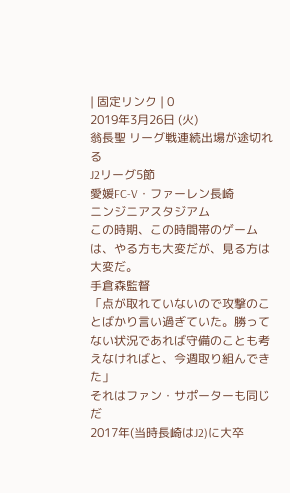| 固定リンク | 0
2019年3月26日 (火)
翁長聖 リーグ戦連続出場が途切れる
J2リーグ5節
愛媛FC-V・ファーレン長崎
ニンジニアスタジアム
この時期、この時間帯のゲームは、やる方も大変だが、見る方は大変だ。
手倉森監督
「点が取れていないので攻撃のことばかり言い過ぎていた。勝ってない状況であれば守備のことも考えなければと、今週取り組んできた」
それはファン・サポーターも同じだ
2017年(当時長崎はJ2)に大卒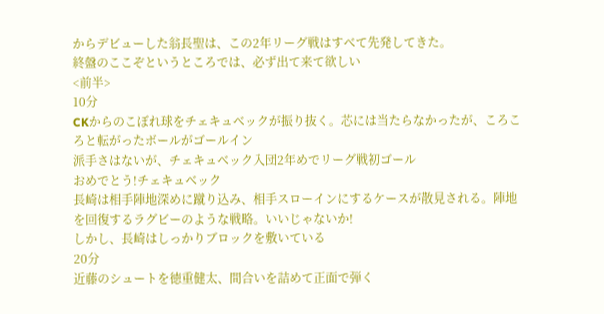からデビューした翁長聖は、この2年リーグ戦はすべて先発してきた。
終盤のここぞというところでは、必ず出て来て欲しい
<前半>
10分
CKからのこぼれ球をチェキュベックが振り抜く。芯には当たらなかったが、ころころと転がったボールがゴールイン
派手さはないが、チェキュベック入団2年めでリーグ戦初ゴール
おめでとう!チェキュベック
長崎は相手陣地深めに蹴り込み、相手スローインにするケースが散見される。陣地を回復するラグビーのような戦略。いいじゃないか!
しかし、長崎はしっかりブロックを敷いている
20分
近藤のシュートを徳重健太、間合いを詰めて正面で弾く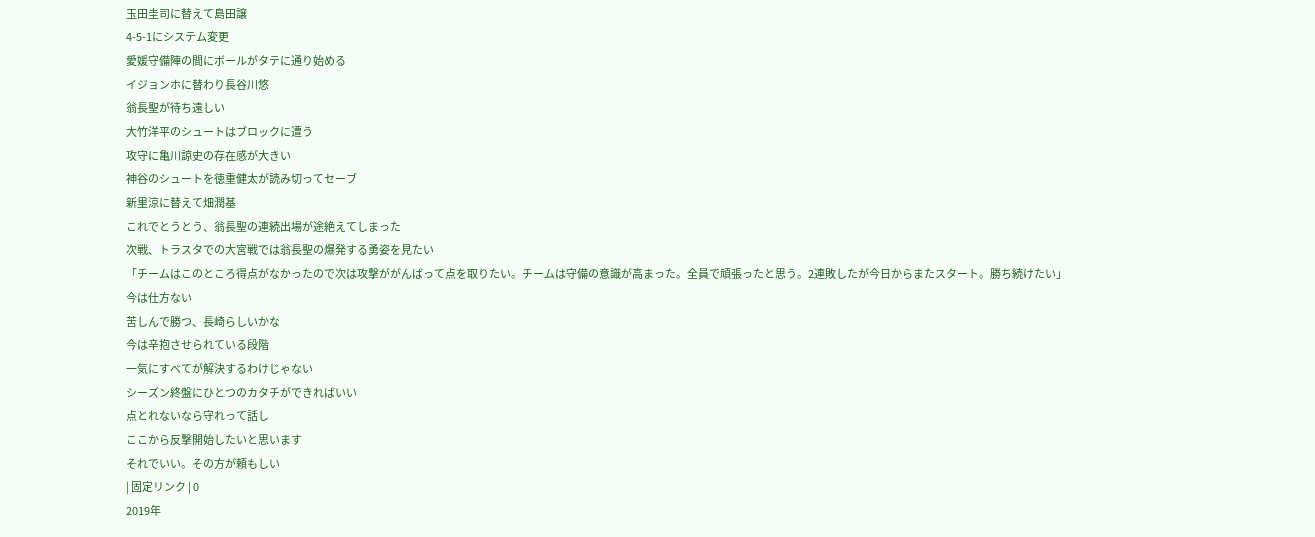玉田圭司に替えて島田譲
4-5-1にシステム変更
愛媛守備陣の間にボールがタテに通り始める
イジョンホに替わり長谷川悠
翁長聖が待ち遠しい
大竹洋平のシュートはブロックに遭う
攻守に亀川諒史の存在感が大きい
神谷のシュートを徳重健太が読み切ってセーブ
新里涼に替えて畑潤基
これでとうとう、翁長聖の連続出場が途絶えてしまった
次戦、トラスタでの大宮戦では翁長聖の爆発する勇姿を見たい
「チームはこのところ得点がなかったので次は攻撃ががんばって点を取りたい。チームは守備の意識が高まった。全員で頑張ったと思う。2連敗したが今日からまたスタート。勝ち続けたい」
今は仕方ない
苦しんで勝つ、長崎らしいかな
今は辛抱させられている段階
一気にすべてが解決するわけじゃない
シーズン終盤にひとつのカタチができればいい
点とれないなら守れって話し
ここから反撃開始したいと思います
それでいい。その方が頼もしい
| 固定リンク | 0
2019年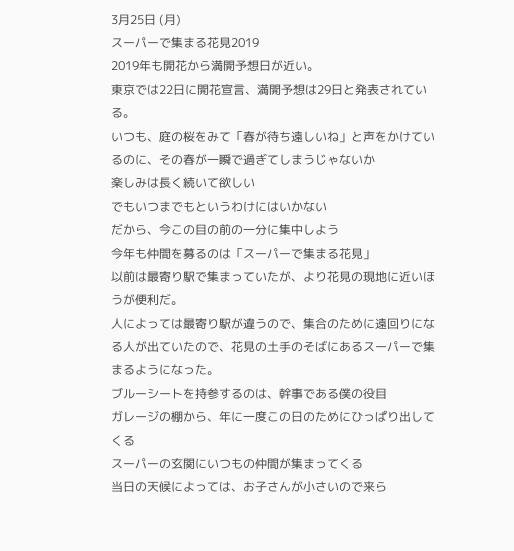3月25日 (月)
スーパーで集まる花見2019
2019年も開花から満開予想日が近い。
東京では22日に開花宣言、満開予想は29日と発表されている。
いつも、庭の桜をみて「春が待ち遠しいね」と声をかけているのに、その春が一瞬で過ぎてしまうじゃないか
楽しみは長く続いて欲しい
でもいつまでもというわけにはいかない
だから、今この目の前の一分に集中しよう
今年も仲間を募るのは「スーパーで集まる花見」
以前は最寄り駅で集まっていたが、より花見の現地に近いほうが便利だ。
人によっては最寄り駅が違うので、集合のために遠回りになる人が出ていたので、花見の土手のそばにあるスーパーで集まるようになった。
ブルーシートを持参するのは、幹事である僕の役目
ガレージの棚から、年に一度この日のためにひっぱり出してくる
スーパーの玄関にいつもの仲間が集まってくる
当日の天候によっては、お子さんが小さいので来ら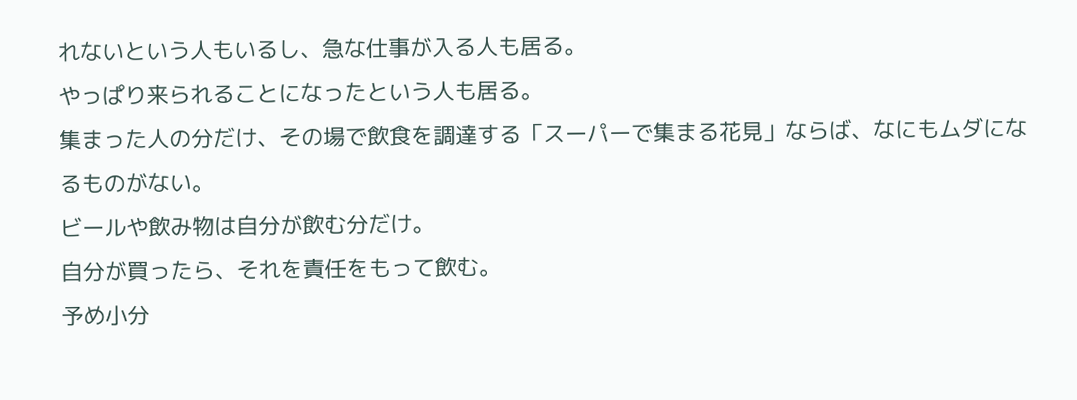れないという人もいるし、急な仕事が入る人も居る。
やっぱり来られることになったという人も居る。
集まった人の分だけ、その場で飲食を調達する「スーパーで集まる花見」ならば、なにもムダになるものがない。
ビールや飲み物は自分が飲む分だけ。
自分が買ったら、それを責任をもって飲む。
予め小分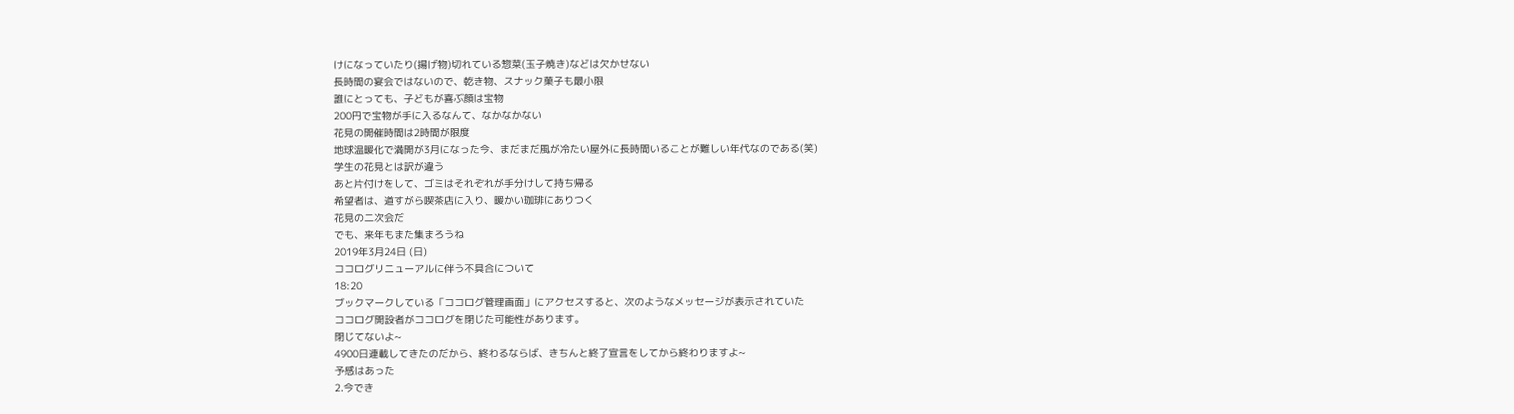けになっていたり(揚げ物)切れている惣菜(玉子焼き)などは欠かせない
長時間の宴会ではないので、乾き物、スナック菓子も最小限
誰にとっても、子どもが喜ぶ顔は宝物
200円で宝物が手に入るなんて、なかなかない
花見の開催時間は2時間が限度
地球温暖化で満開が3月になった今、まだまだ風が冷たい屋外に長時間いることが難しい年代なのである(笑)
学生の花見とは訳が違う
あと片付けをして、ゴミはそれぞれが手分けして持ち帰る
希望者は、道すがら喫茶店に入り、暖かい珈琲にありつく
花見の二次会だ
でも、来年もまた集まろうね
2019年3月24日 (日)
ココログリニューアルに伴う不具合について
18:20
ブックマークしている「ココログ管理画面」にアクセスすると、次のようなメッセージが表示されていた
ココログ開設者がココログを閉じた可能性があります。
閉じてないよ~
4900日連載してきたのだから、終わるならば、きちんと終了宣言をしてから終わりますよ~
予感はあった
2.今でき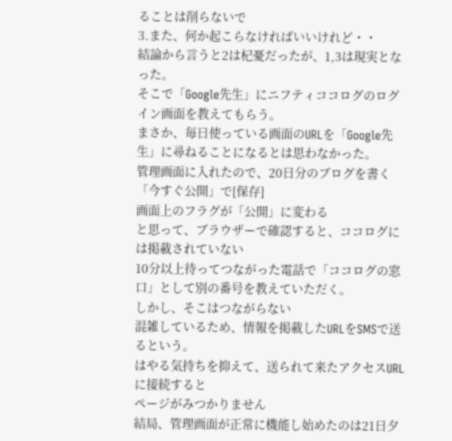ることは削らないで
3.また、何か起こらなければいいけれど・・
結論から言うと2は杞憂だったが、1,3は現実となった。
そこで「Google先生」にニフティココログのログイン画面を教えてもらう。
まさか、毎日使っている画面のURLを「Google先生」に尋ねることになるとは思わなかった。
管理画面に入れたので、20日分のブログを書く
「今すぐ公開」で[保存]
画面上のフラグが「公開」に変わる
と思って、ブラウザーで確認すると、ココログには掲載されていない
10分以上待ってつながった電話で「ココログの窓口」として別の番号を教えていただく。
しかし、そこはつながらない
混雑しているため、情報を掲載したURLをSMSで送るという。
はやる気持ちを抑えて、送られて来たアクセスURLに接続すると
ページがみつかりません
結局、管理画面が正常に機能し始めたのは21日夕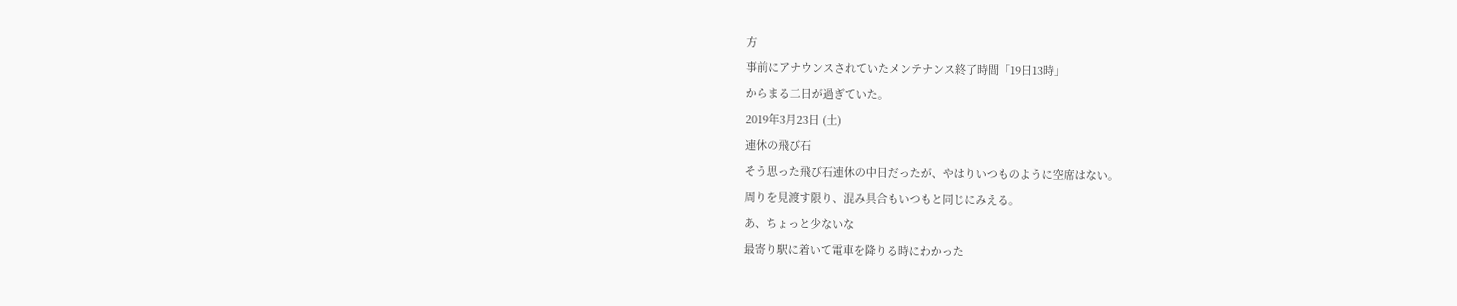方
事前にアナウンスされていたメンテナンス終了時間「19日13時」
からまる二日が過ぎていた。
2019年3月23日 (土)
連休の飛び石
そう思った飛び石連休の中日だったが、やはりいつものように空席はない。
周りを見渡す限り、混み具合もいつもと同じにみえる。
あ、ちょっと少ないな
最寄り駅に着いて電車を降りる時にわかった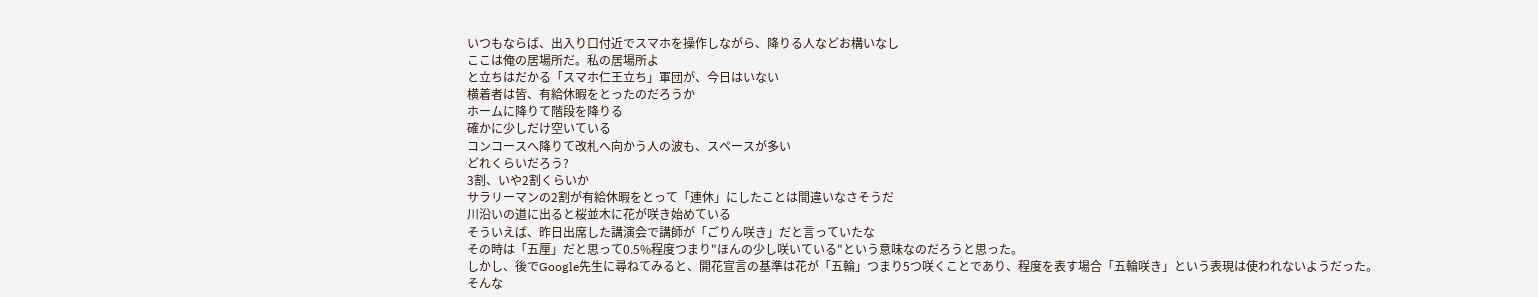いつもならば、出入り口付近でスマホを操作しながら、降りる人などお構いなし
ここは俺の居場所だ。私の居場所よ
と立ちはだかる「スマホ仁王立ち」軍団が、今日はいない
横着者は皆、有給休暇をとったのだろうか
ホームに降りて階段を降りる
確かに少しだけ空いている
コンコースへ降りて改札へ向かう人の波も、スペースが多い
どれくらいだろう?
3割、いや2割くらいか
サラリーマンの2割が有給休暇をとって「連休」にしたことは間違いなさそうだ
川沿いの道に出ると桜並木に花が咲き始めている
そういえば、昨日出席した講演会で講師が「ごりん咲き」だと言っていたな
その時は「五厘」だと思って0.5%程度つまり"ほんの少し咲いている"という意味なのだろうと思った。
しかし、後でGoogle先生に尋ねてみると、開花宣言の基準は花が「五輪」つまり5つ咲くことであり、程度を表す場合「五輪咲き」という表現は使われないようだった。
そんな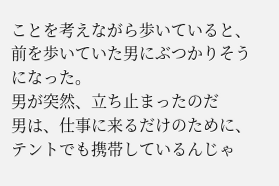ことを考えながら歩いていると、前を歩いていた男にぶつかりそうになった。
男が突然、立ち止まったのだ
男は、仕事に来るだけのために、テントでも携帯しているんじゃ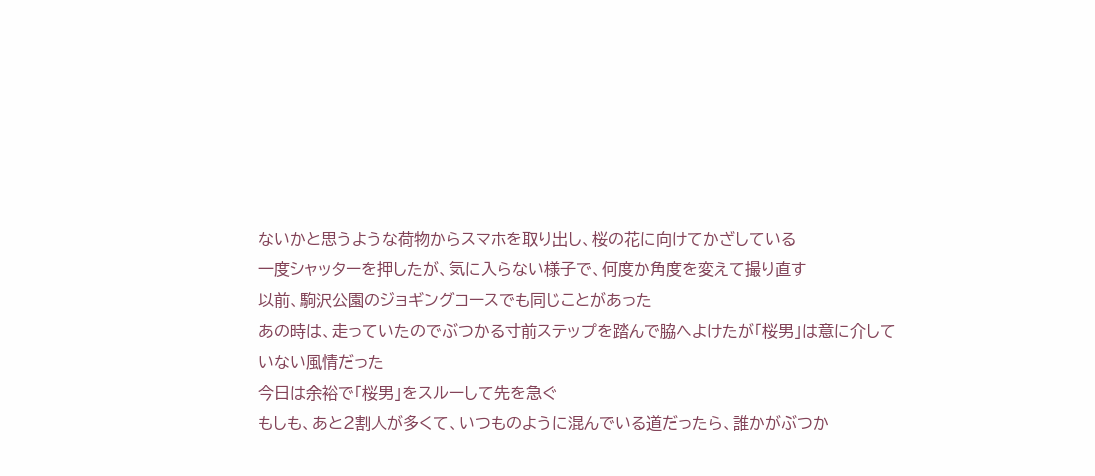ないかと思うような荷物からスマホを取り出し、桜の花に向けてかざしている
一度シャッターを押したが、気に入らない様子で、何度か角度を変えて撮り直す
以前、駒沢公園のジョギングコースでも同じことがあった
あの時は、走っていたのでぶつかる寸前ステップを踏んで脇へよけたが「桜男」は意に介していない風情だった
今日は余裕で「桜男」をスルーして先を急ぐ
もしも、あと2割人が多くて、いつものように混んでいる道だったら、誰かがぶつか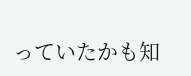っていたかも知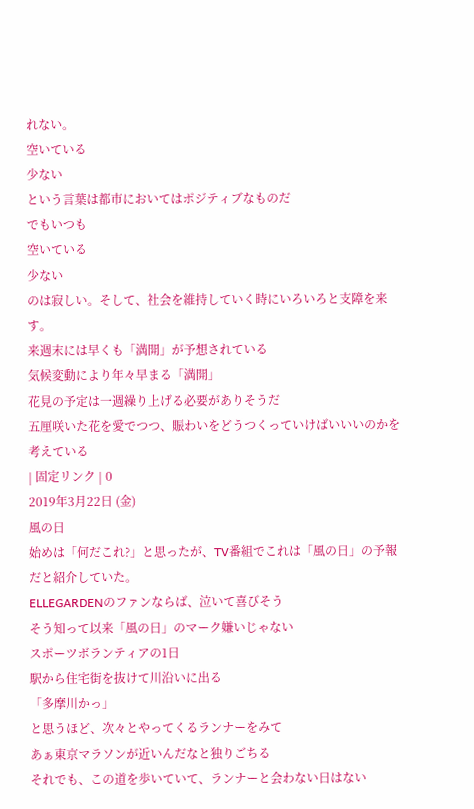れない。
空いている
少ない
という言葉は都市においてはポジティブなものだ
でもいつも
空いている
少ない
のは寂しい。そして、社会を維持していく時にいろいろと支障を来す。
来週末には早くも「満開」が予想されている
気候変動により年々早まる「満開」
花見の予定は一週繰り上げる必要がありそうだ
五厘咲いた花を愛でつつ、賑わいをどうつくっていけばいいいのかを考えている
| 固定リンク | 0
2019年3月22日 (金)
風の日
始めは「何だこれ?」と思ったが、TV番組でこれは「風の日」の予報だと紹介していた。
ELLEGARDENのファンならば、泣いて喜びそう
そう知って以来「風の日」のマーク嫌いじゃない
スポーツボランティアの1日
駅から住宅街を抜けて川沿いに出る
「多摩川かっ」
と思うほど、次々とやってくるランナーをみて
あぁ東京マラソンが近いんだなと独りごちる
それでも、この道を歩いていて、ランナーと会わない日はない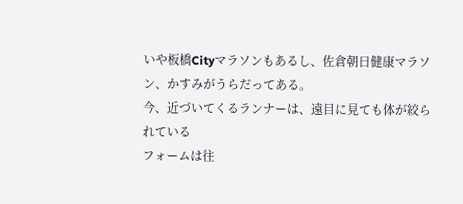いや板橋Cityマラソンもあるし、佐倉朝日健康マラソン、かすみがうらだってある。
今、近づいてくるランナーは、遠目に見ても体が絞られている
フォームは往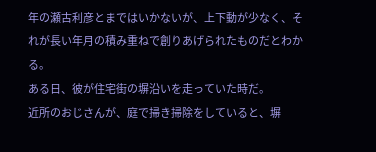年の瀬古利彦とまではいかないが、上下動が少なく、それが長い年月の積み重ねで創りあげられたものだとわかる。
ある日、彼が住宅街の塀沿いを走っていた時だ。
近所のおじさんが、庭で掃き掃除をしていると、塀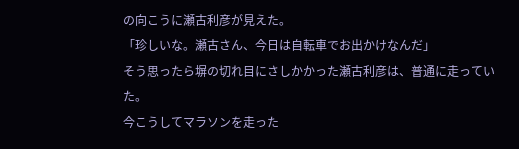の向こうに瀬古利彦が見えた。
「珍しいな。瀬古さん、今日は自転車でお出かけなんだ」
そう思ったら塀の切れ目にさしかかった瀬古利彦は、普通に走っていた。
今こうしてマラソンを走った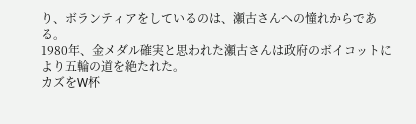り、ボランティアをしているのは、瀬古さんへの憧れからである。
1980年、金メダル確実と思われた瀬古さんは政府のボイコットにより五輪の道を絶たれた。
カズをW杯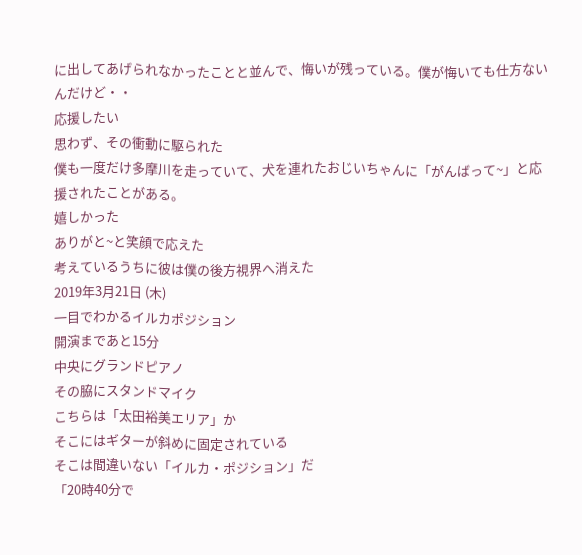に出してあげられなかったことと並んで、悔いが残っている。僕が悔いても仕方ないんだけど・・
応援したい
思わず、その衝動に駆られた
僕も一度だけ多摩川を走っていて、犬を連れたおじいちゃんに「がんばって~」と応援されたことがある。
嬉しかった
ありがと~と笑顔で応えた
考えているうちに彼は僕の後方視界へ消えた
2019年3月21日 (木)
一目でわかるイルカポジション
開演まであと15分
中央にグランドピアノ
その脇にスタンドマイク
こちらは「太田裕美エリア」か
そこにはギターが斜めに固定されている
そこは間違いない「イルカ・ポジション」だ
「20時40分で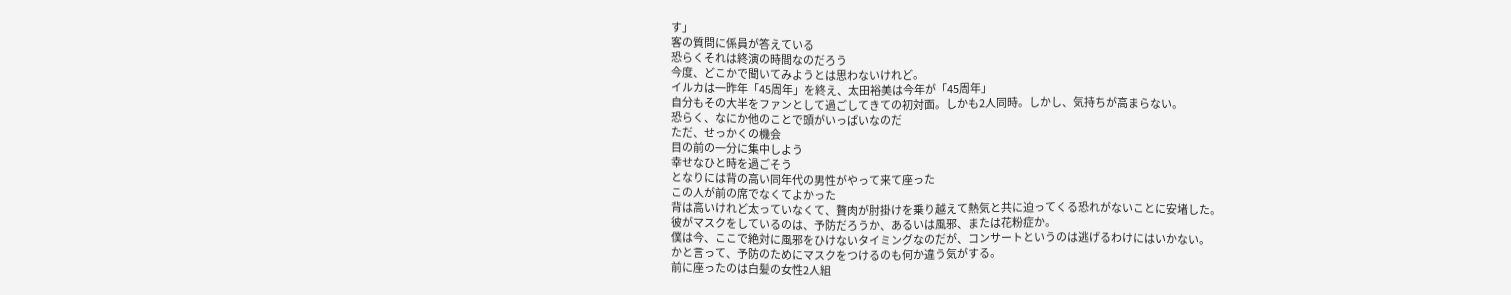す」
客の質問に係員が答えている
恐らくそれは終演の時間なのだろう
今度、どこかで聞いてみようとは思わないけれど。
イルカは一昨年「45周年」を終え、太田裕美は今年が「45周年」
自分もその大半をファンとして過ごしてきての初対面。しかも2人同時。しかし、気持ちが高まらない。
恐らく、なにか他のことで頭がいっぱいなのだ
ただ、せっかくの機会
目の前の一分に集中しよう
幸せなひと時を過ごそう
となりには背の高い同年代の男性がやって来て座った
この人が前の席でなくてよかった
背は高いけれど太っていなくて、贅肉が肘掛けを乗り越えて熱気と共に迫ってくる恐れがないことに安堵した。
彼がマスクをしているのは、予防だろうか、あるいは風邪、または花粉症か。
僕は今、ここで絶対に風邪をひけないタイミングなのだが、コンサートというのは逃げるわけにはいかない。
かと言って、予防のためにマスクをつけるのも何か違う気がする。
前に座ったのは白髪の女性2人組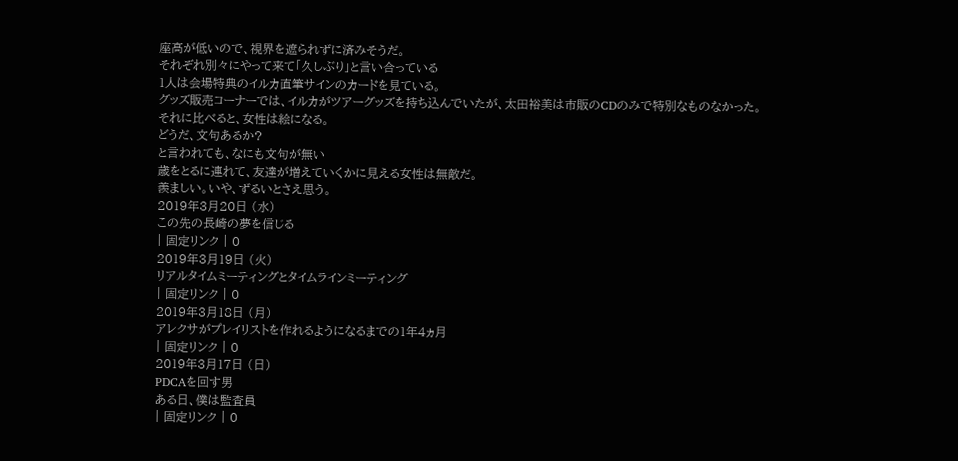座高が低いので、視界を遮られずに済みそうだ。
それぞれ別々にやって来て「久しぶり」と言い合っている
1人は会場特典のイルカ直筆サインのカードを見ている。
グッズ販売コーナーでは、イルカがツアーグッズを持ち込んでいたが、太田裕美は市販のCDのみで特別なものなかった。
それに比べると、女性は絵になる。
どうだ、文句あるか?
と言われても、なにも文句が無い
歳をとるに連れて、友達が増えていくかに見える女性は無敵だ。
羨ましい。いや、ずるいとさえ思う。
2019年3月20日 (水)
この先の長崎の夢を信じる
| 固定リンク | 0
2019年3月19日 (火)
リアルタイムミーティングとタイムラインミーティング
| 固定リンク | 0
2019年3月18日 (月)
アレクサがプレイリストを作れるようになるまでの1年4ヵ月
| 固定リンク | 0
2019年3月17日 (日)
PDCAを回す男
ある日、僕は監査員
| 固定リンク | 0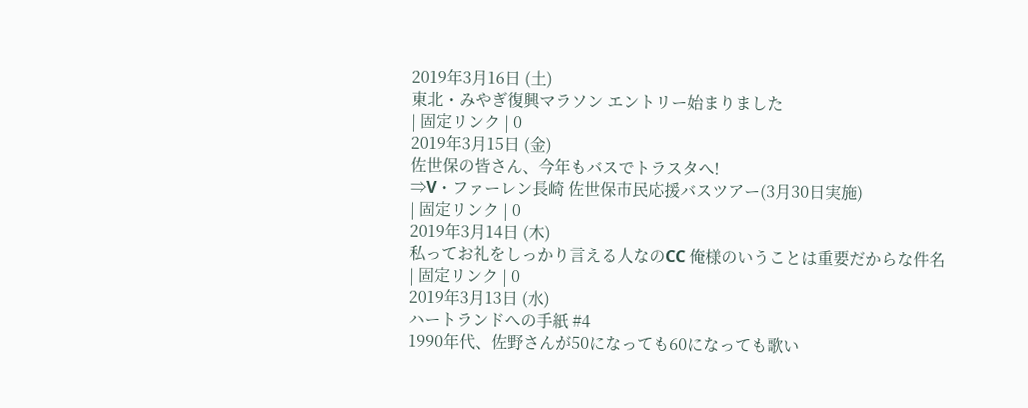2019年3月16日 (土)
東北・みやぎ復興マラソン エントリー始まりました
| 固定リンク | 0
2019年3月15日 (金)
佐世保の皆さん、今年もバスでトラスタへ!
⇒V・ファーレン長崎 佐世保市民応援バスツアー(3月30日実施)
| 固定リンク | 0
2019年3月14日 (木)
私ってお礼をしっかり言える人なのCC 俺様のいうことは重要だからな件名
| 固定リンク | 0
2019年3月13日 (水)
ハートランドへの手紙 #4
1990年代、佐野さんが50になっても60になっても歌い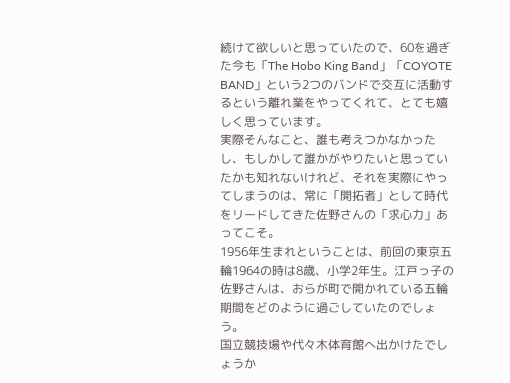続けて欲しいと思っていたので、60を過ぎた今も「The Hobo King Band」「COYOTE BAND」という2つのバンドで交互に活動するという離れ業をやってくれて、とても嬉しく思っています。
実際そんなこと、誰も考えつかなかったし、もしかして誰かがやりたいと思っていたかも知れないけれど、それを実際にやってしまうのは、常に「開拓者」として時代をリードしてきた佐野さんの「求心力」あってこそ。
1956年生まれということは、前回の東京五輪1964の時は8歳、小学2年生。江戸っ子の佐野さんは、おらが町で開かれている五輪期間をどのように過ごしていたのでしょう。
国立競技場や代々木体育館へ出かけたでしょうか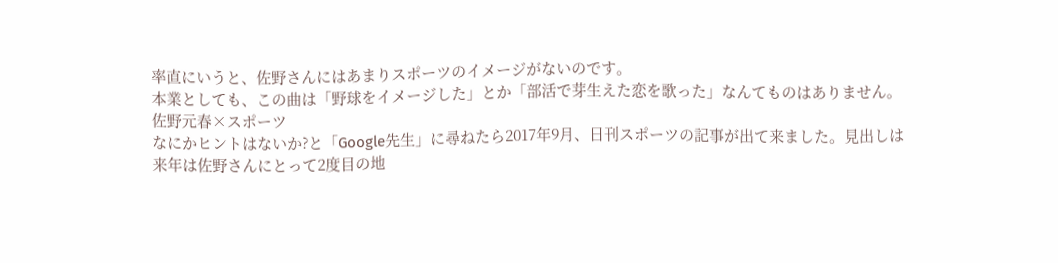率直にいうと、佐野さんにはあまりスポーツのイメージがないのです。
本業としても、この曲は「野球をイメージした」とか「部活で芽生えた恋を歌った」なんてものはありません。
佐野元春×スポーツ
なにかヒントはないか?と「Google先生」に尋ねたら2017年9月、日刊スポーツの記事が出て来ました。見出しは
来年は佐野さんにとって2度目の地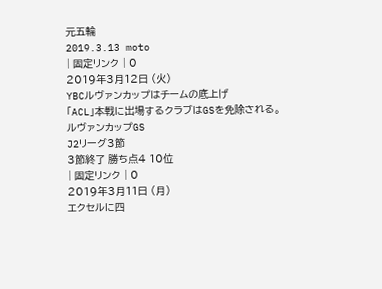元五輪
2019.3.13 moto
| 固定リンク | 0
2019年3月12日 (火)
YBCルヴァンカップはチームの底上げ
「ACL」本戦に出場するクラブはGSを免除される。
ルヴァンカップGS
J2リーグ3節
3節終了 勝ち点4 10位
| 固定リンク | 0
2019年3月11日 (月)
エクセルに四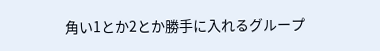角い1とか2とか勝手に入れるグループ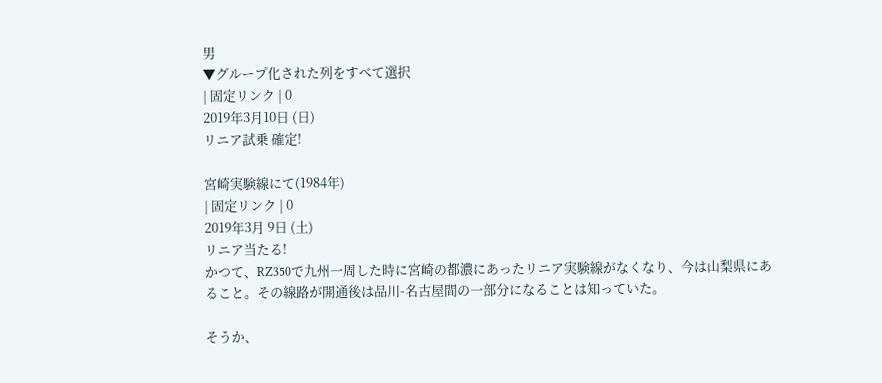男
▼グループ化された列をすべて選択
| 固定リンク | 0
2019年3月10日 (日)
リニア試乗 確定!

宮崎実験線にて(1984年)
| 固定リンク | 0
2019年3月 9日 (土)
リニア当たる!
かつて、RZ350で九州一周した時に宮崎の都濃にあったリニア実験線がなくなり、今は山梨県にあること。その線路が開通後は品川-名古屋間の一部分になることは知っていた。

そうか、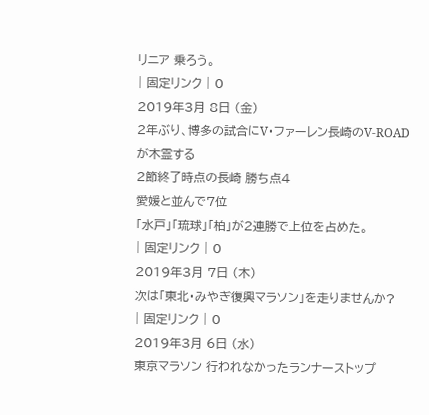リニア 乗ろう。
| 固定リンク | 0
2019年3月 8日 (金)
2年ぶり、博多の試合にV・ファーレン長崎のV-ROADが木霊する
2節終了時点の長崎 勝ち点4
愛媛と並んで7位
「水戸」「琉球」「柏」が2連勝で上位を占めた。
| 固定リンク | 0
2019年3月 7日 (木)
次は「東北・みやぎ復興マラソン」を走りませんか?
| 固定リンク | 0
2019年3月 6日 (水)
東京マラソン 行われなかったランナーストップ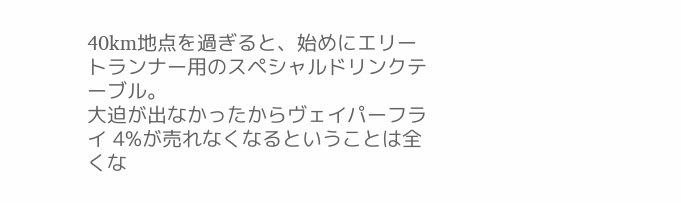40km地点を過ぎると、始めにエリートランナー用のスペシャルドリンクテーブル。
大迫が出なかったからヴェイパーフライ 4%が売れなくなるということは全くな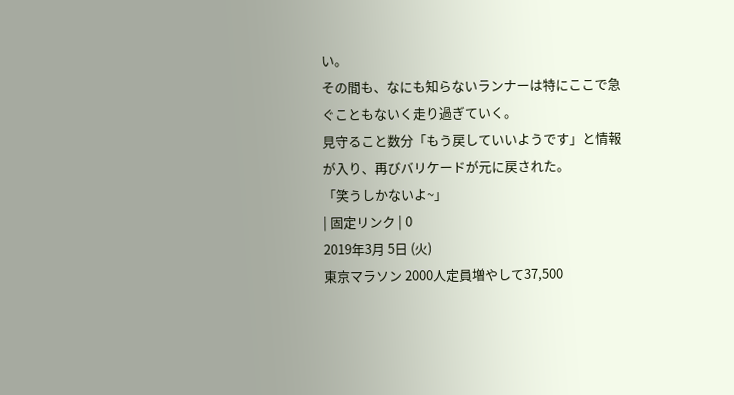い。
その間も、なにも知らないランナーは特にここで急ぐこともないく走り過ぎていく。
見守ること数分「もう戻していいようです」と情報が入り、再びバリケードが元に戻された。
「笑うしかないよ~」
| 固定リンク | 0
2019年3月 5日 (火)
東京マラソン 2000人定員増やして37,500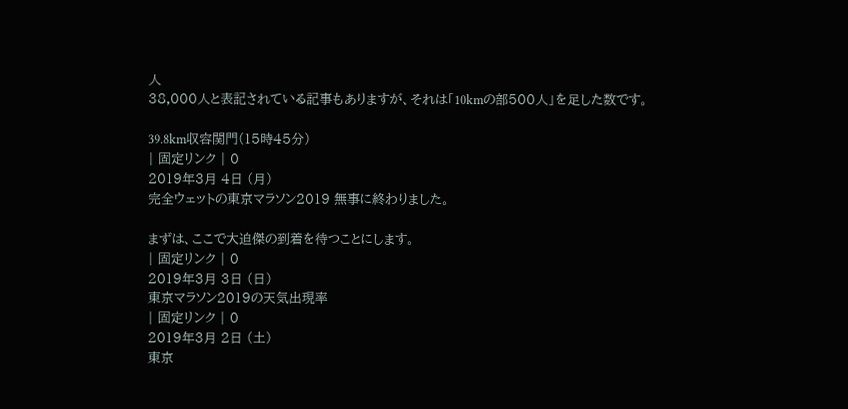人
38,000人と表記されている記事もありますが、それは「10kmの部500人」を足した数です。

39.8km収容関門(15時45分)
| 固定リンク | 0
2019年3月 4日 (月)
完全ウェットの東京マラソン2019 無事に終わりました。

まずは、ここで大迫傑の到着を待つことにします。
| 固定リンク | 0
2019年3月 3日 (日)
東京マラソン2019の天気出現率
| 固定リンク | 0
2019年3月 2日 (土)
東京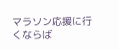マラソン応援に行くならば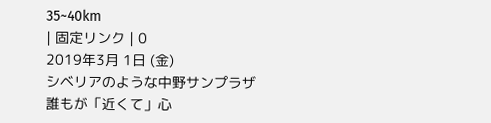35~40km
| 固定リンク | 0
2019年3月 1日 (金)
シベリアのような中野サンプラザ
誰もが「近くて」心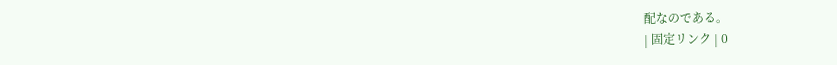配なのである。
| 固定リンク | 0